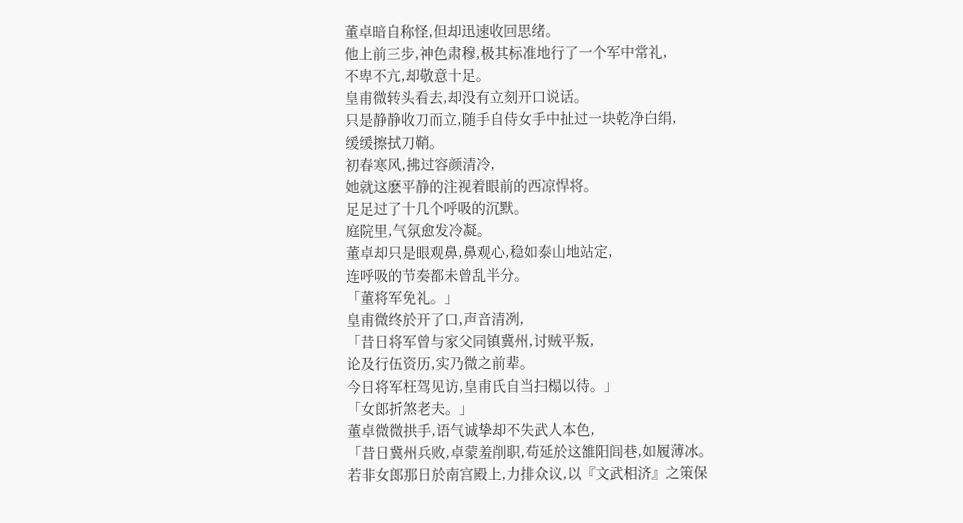董卓暗自称怪,但却迅速收回思绪。
他上前三步,神色肃穆,极其标准地行了一个军中常礼,
不卑不亢,却敬意十足。
皇甫微转头看去,却没有立刻开口说话。
只是静静收刀而立,随手自侍女手中扯过一块乾净白绢,
缓缓擦拭刀鞘。
初春寒风,拂过容颜清冷,
她就这麽平静的注视着眼前的西凉悍将。
足足过了十几个呼吸的沉默。
庭院里,气氛愈发冷凝。
董卓却只是眼观鼻,鼻观心,稳如泰山地站定,
连呼吸的节奏都未曾乱半分。
「董将军免礼。」
皇甫微终於开了口,声音清冽,
「昔日将军曾与家父同镇冀州,讨贼平叛,
论及行伍资历,实乃微之前辈。
今日将军枉驾见访,皇甫氏自当扫榻以待。」
「女郎折煞老夫。」
董卓微微拱手,语气诚挚却不失武人本色,
「昔日冀州兵败,卓蒙羞削职,苟延於这雒阳闾巷,如履薄冰。
若非女郎那日於南宫殿上,力排众议,以『文武相济』之策保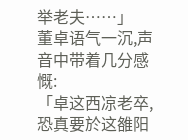举老夫……」
董卓语气一沉,声音中带着几分感慨:
「卓这西凉老卒,恐真要於这雒阳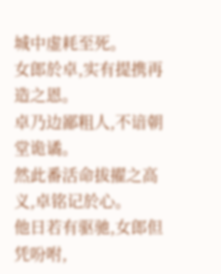城中虚耗至死。
女郎於卓,实有提携再造之恩。
卓乃边鄙粗人,不谙朝堂诡谲。
然此番活命拔擢之高义,卓铭记於心。
他日若有驱驰,女郎但凭吩咐,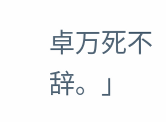卓万死不辞。」